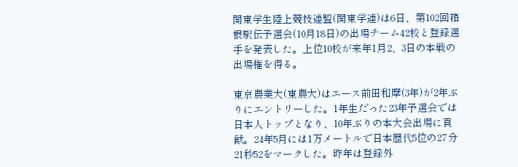関東学生陸上競技連盟(関東学連)は6日、第102回箱根駅伝予選会(10月18日)の出場チーム42校と登録選手を発表した。上位10校が来年1月2、3日の本戦の出場権を得る。

東京農業大(東農大)はエース前田和摩(3年)が2年ぶりにエントリーした。1年生だった23年予選会では日本人トップとなり、10年ぶりの本大会出場に貢献。24年5月には1万メートルで日本歴代5位の27分21秒52をマークした。昨年は登録外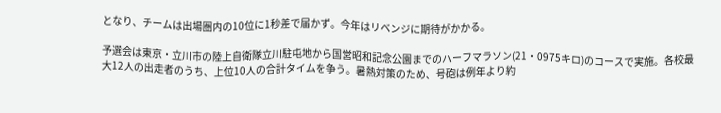となり、チームは出場圏内の10位に1秒差で届かず。今年はリベンジに期待がかかる。

予選会は東京・立川市の陸上自衛隊立川駐屯地から国営昭和記念公園までのハーフマラソン(21・0975キロ)のコースで実施。各校最大12人の出走者のうち、上位10人の合計タイムを争う。暑熱対策のため、号砲は例年より約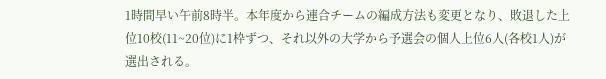1時間早い午前8時半。本年度から連合チームの編成方法も変更となり、敗退した上位10校(11~20位)に1枠ずつ、それ以外の大学から予選会の個人上位6人(各校1人)が選出される。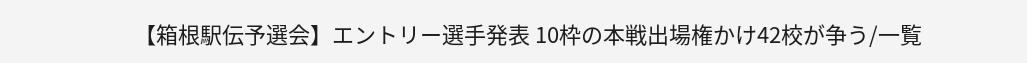【箱根駅伝予選会】エントリー選手発表 10枠の本戦出場権かけ42校が争う/一覧